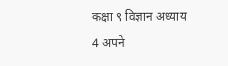कक्षा ९ विज्ञान अध्याय 4 अपने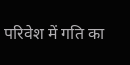परिवेश में गति का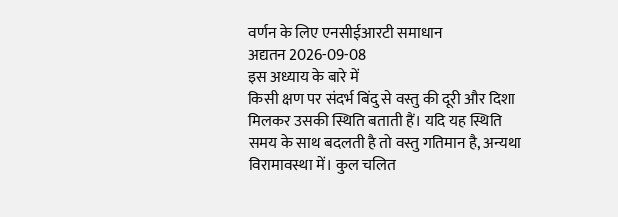वर्णन के लिए एनसीईआरटी समाधान
अद्यतन 2026-09-08
इस अध्याय के बारे में
किसी क्षण पर संदर्भ बिंदु से वस्तु की दूरी और दिशा मिलकर उसकी स्थिति बताती हैं। यदि यह स्थिति समय के साथ बदलती है तो वस्तु गतिमान है, अन्यथा विरामावस्था में। कुल चलित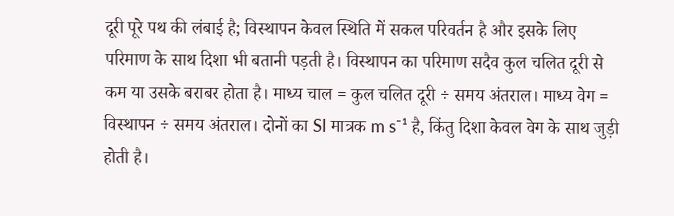दूरी पूरे पथ की लंबाई है; विस्थापन केवल स्थिति में सकल परिवर्तन है और इसके लिए परिमाण के साथ दिशा भी बतानी पड़ती है। विस्थापन का परिमाण सदैव कुल चलित दूरी से कम या उसके बराबर होता है। माध्य चाल = कुल चलित दूरी ÷ समय अंतराल। माध्य वेग = विस्थापन ÷ समय अंतराल। दोनों का SI मात्रक m s⁻¹ है, किंतु दिशा केवल वेग के साथ जुड़ी होती है।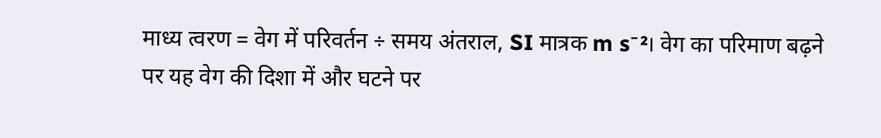माध्य त्वरण = वेग में परिवर्तन ÷ समय अंतराल, SI मात्रक m s⁻²। वेग का परिमाण बढ़ने पर यह वेग की दिशा में और घटने पर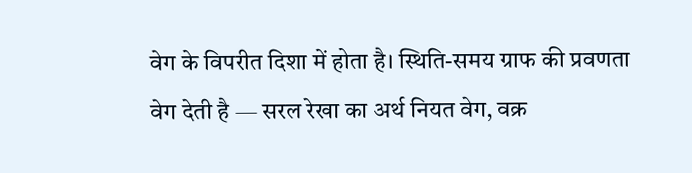वेग के विपरीत दिशा में होता है। स्थिति-समय ग्राफ की प्रवणता वेग देती है — सरल रेखा का अर्थ नियत वेग, वक्र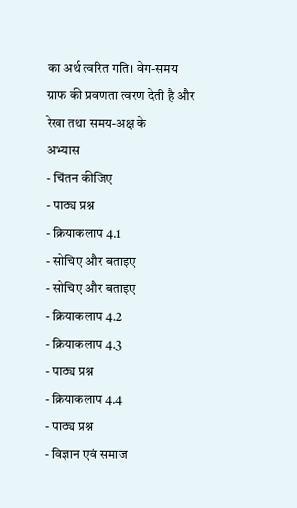का अर्थ त्वरित गति। वेग-समय ग्राफ की प्रवणता त्वरण देती है और रेखा तथा समय-अक्ष के
अभ्यास
- चिंतन कीजिए
- पाठ्य प्रश्न
- क्रियाकलाप 4.1
- सोचिए और बताइए
- सोचिए और बताइए
- क्रियाकलाप 4.2
- क्रियाकलाप 4.3
- पाठ्य प्रश्न
- क्रियाकलाप 4.4
- पाठ्य प्रश्न
- विज्ञान एवं समाज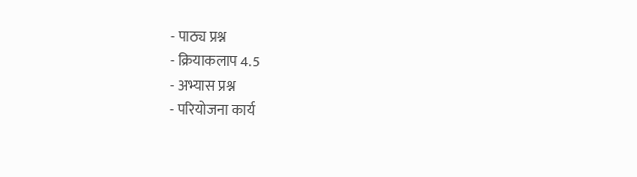- पाठ्य प्रश्न
- क्रियाकलाप 4.5
- अभ्यास प्रश्न
- परियोजना कार्य